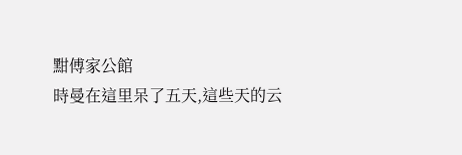黚傅家公館
時曼在這里呆了五天,這些天的云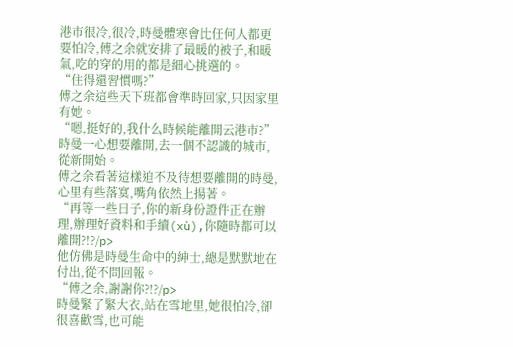港市很冷,很冷,時曼體寒會比任何人都更要怕冷,傅之余就安排了最暖的被子,和暖氣,吃的穿的用的都是細心挑選的。
“住得還習慣嗎?”
傅之余這些天下班都會準時回家,只因家里有她。
“嗯,挺好的,我什么時候能離開云港市?”
時曼一心想要離開,去一個不認識的城市,從新開始。
傅之余看著這樣迫不及待想要離開的時曼,心里有些落寞,嘴角依然上揚著。
“再等一些日子,你的新身份證件正在辦理,辦理好資料和手續(xù),你隨時都可以離開?!?/p>
他仿佛是時曼生命中的紳士,總是默默地在付出,從不問回報。
“傅之余,謝謝你?!?/p>
時曼緊了緊大衣,站在雪地里,她很怕冷,卻很喜歡雪,也可能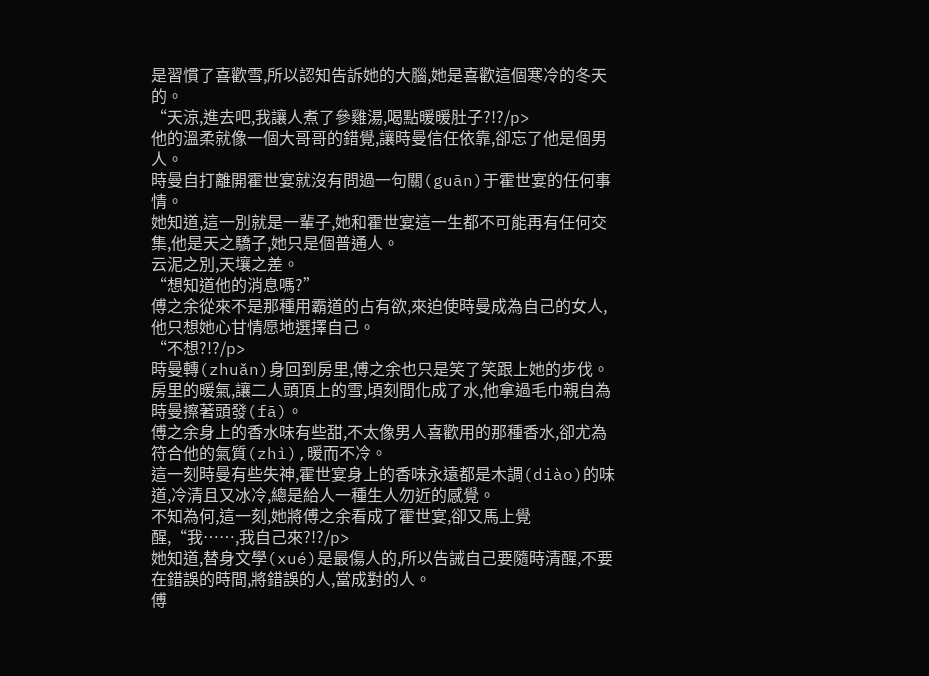是習慣了喜歡雪,所以認知告訴她的大腦,她是喜歡這個寒冷的冬天的。
“天涼,進去吧,我讓人煮了參雞湯,喝點暖暖肚子?!?/p>
他的溫柔就像一個大哥哥的錯覺,讓時曼信任依靠,卻忘了他是個男人。
時曼自打離開霍世宴就沒有問過一句關(guān)于霍世宴的任何事情。
她知道,這一別就是一輩子,她和霍世宴這一生都不可能再有任何交集,他是天之驕子,她只是個普通人。
云泥之別,天壤之差。
“想知道他的消息嗎?”
傅之余從來不是那種用霸道的占有欲,來迫使時曼成為自己的女人,他只想她心甘情愿地選擇自己。
“不想?!?/p>
時曼轉(zhuǎn)身回到房里,傅之余也只是笑了笑跟上她的步伐。
房里的暖氣,讓二人頭頂上的雪,頃刻間化成了水,他拿過毛巾親自為時曼擦著頭發(fā)。
傅之余身上的香水味有些甜,不太像男人喜歡用的那種香水,卻尤為符合他的氣質(zhì),暖而不冷。
這一刻時曼有些失神,霍世宴身上的香味永遠都是木調(diào)的味道,冷清且又冰冷,總是給人一種生人勿近的感覺。
不知為何,這一刻,她將傅之余看成了霍世宴,卻又馬上覺醒,“我……,我自己來?!?/p>
她知道,替身文學(xué)是最傷人的,所以告誡自己要隨時清醒,不要在錯誤的時間,將錯誤的人,當成對的人。
傅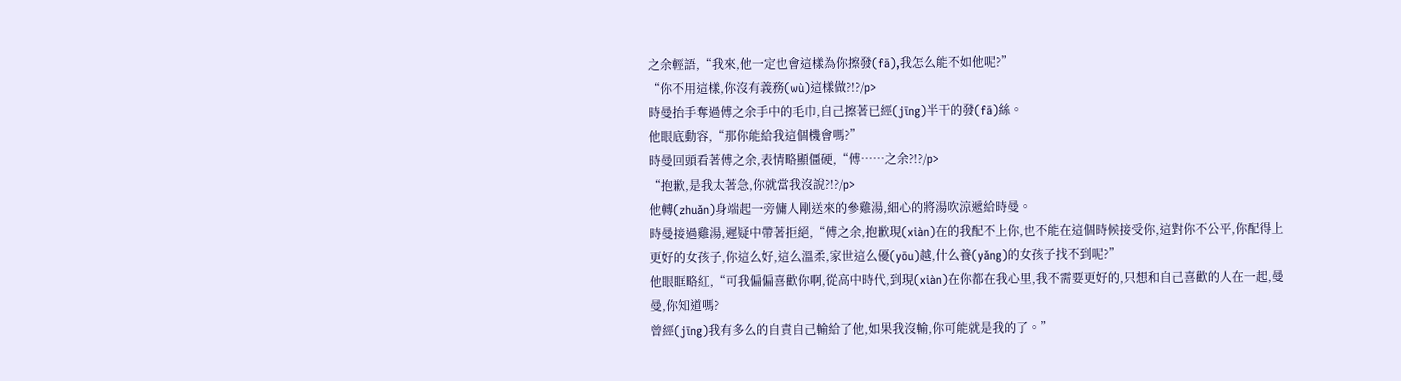之余輕語,“我來,他一定也會這樣為你擦發(fā),我怎么能不如他呢?”
“你不用這樣,你沒有義務(wù)這樣做?!?/p>
時曼抬手奪過傅之余手中的毛巾,自己擦著已經(jīng)半干的發(fā)絲。
他眼底動容,“那你能給我這個機會嗎?”
時曼回頭看著傅之余,表情略顯僵硬,“傅……之余?!?/p>
“抱歉,是我太著急,你就當我沒說?!?/p>
他轉(zhuǎn)身端起一旁傭人剛送來的參雞湯,細心的將湯吹涼遞給時曼。
時曼接過雞湯,遲疑中帶著拒絕,“傅之余,抱歉現(xiàn)在的我配不上你,也不能在這個時候接受你,這對你不公平,你配得上更好的女孩子,你這么好,這么溫柔,家世這么優(yōu)越,什么養(yǎng)的女孩子找不到呢?”
他眼眶略紅,“可我偏偏喜歡你啊,從高中時代,到現(xiàn)在你都在我心里,我不需要更好的,只想和自己喜歡的人在一起,曼曼,你知道嗎?
曾經(jīng)我有多么的自責自己輸給了他,如果我沒輸,你可能就是我的了。”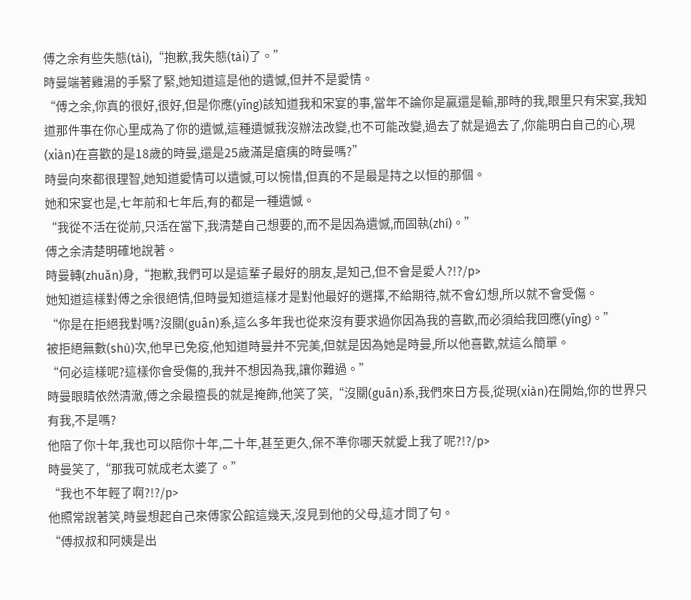傅之余有些失態(tài),“抱歉,我失態(tài)了。”
時曼端著雞湯的手緊了緊,她知道這是他的遺憾,但并不是愛情。
“傅之余,你真的很好,很好,但是你應(yīng)該知道我和宋宴的事,當年不論你是贏還是輸,那時的我,眼里只有宋宴,我知道那件事在你心里成為了你的遺憾,這種遺憾我沒辦法改變,也不可能改變,過去了就是過去了,你能明白自己的心,現(xiàn)在喜歡的是18歲的時曼,還是25歲滿是瘡痍的時曼嗎?”
時曼向來都很理智,她知道愛情可以遺憾,可以惋惜,但真的不是最是持之以恒的那個。
她和宋宴也是,七年前和七年后,有的都是一種遺憾。
“我從不活在從前,只活在當下,我清楚自己想要的,而不是因為遺憾,而固執(zhí)。”
傅之余清楚明確地說著。
時曼轉(zhuǎn)身,“抱歉,我們可以是這輩子最好的朋友,是知己,但不會是愛人?!?/p>
她知道這樣對傅之余很絕情,但時曼知道這樣才是對他最好的選擇,不給期待,就不會幻想,所以就不會受傷。
“你是在拒絕我對嗎?沒關(guān)系,這么多年我也從來沒有要求過你因為我的喜歡,而必須給我回應(yīng)。”
被拒絕無數(shù)次,他早已免疫,他知道時曼并不完美,但就是因為她是時曼,所以他喜歡,就這么簡單。
“何必這樣呢?這樣你會受傷的,我并不想因為我,讓你難過。”
時曼眼睛依然清澈,傅之余最擅長的就是掩飾,他笑了笑,“沒關(guān)系,我們來日方長,從現(xiàn)在開始,你的世界只有我,不是嗎?
他陪了你十年,我也可以陪你十年,二十年,甚至更久,保不準你哪天就愛上我了呢?!?/p>
時曼笑了,“那我可就成老太婆了。”
“我也不年輕了啊?!?/p>
他照常說著笑,時曼想起自己來傅家公館這幾天,沒見到他的父母,這才問了句。
“傅叔叔和阿姨是出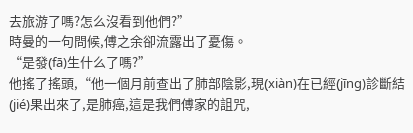去旅游了嗎?怎么沒看到他們?”
時曼的一句問候,傅之余卻流露出了憂傷。
“是發(fā)生什么了嗎?”
他搖了搖頭,“他一個月前查出了肺部陰影,現(xiàn)在已經(jīng)診斷結(jié)果出來了,是肺癌,這是我們傅家的詛咒,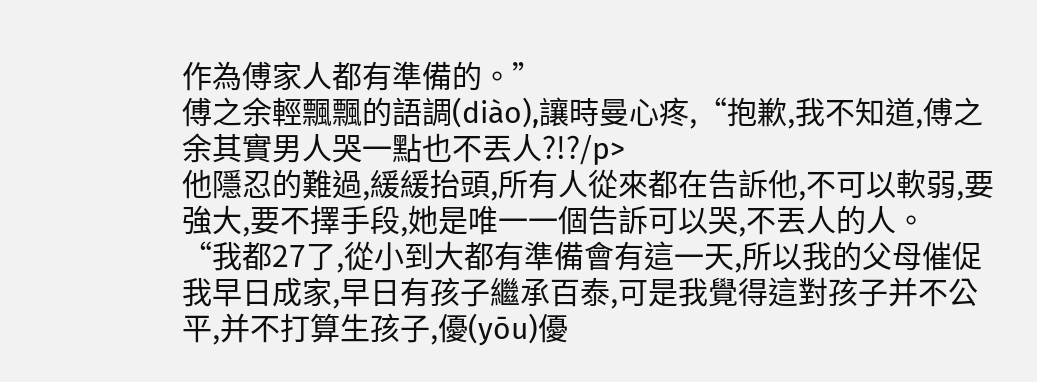作為傅家人都有準備的。”
傅之余輕飄飄的語調(diào),讓時曼心疼,“抱歉,我不知道,傅之余其實男人哭一點也不丟人?!?/p>
他隱忍的難過,緩緩抬頭,所有人從來都在告訴他,不可以軟弱,要強大,要不擇手段,她是唯一一個告訴可以哭,不丟人的人。
“我都27了,從小到大都有準備會有這一天,所以我的父母催促我早日成家,早日有孩子繼承百泰,可是我覺得這對孩子并不公平,并不打算生孩子,優(yōu)優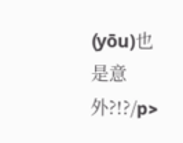(yōu)也是意外?!?/p>